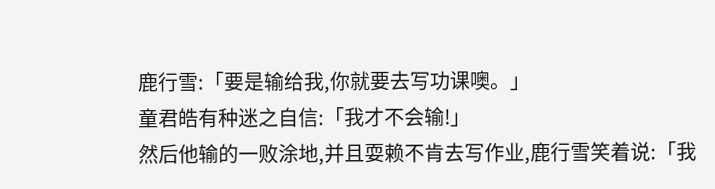鹿行雪:「要是输给我,你就要去写功课噢。」
童君皓有种迷之自信:「我才不会输!」
然后他输的一败涂地,并且耍赖不肯去写作业,鹿行雪笑着说:「我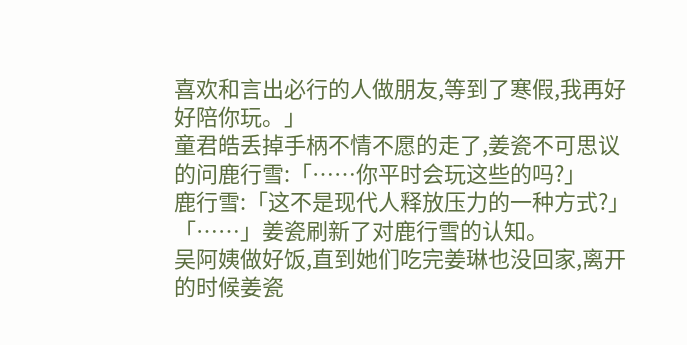喜欢和言出必行的人做朋友,等到了寒假,我再好好陪你玩。」
童君皓丢掉手柄不情不愿的走了,姜瓷不可思议的问鹿行雪:「……你平时会玩这些的吗?」
鹿行雪:「这不是现代人释放压力的一种方式?」
「……」姜瓷刷新了对鹿行雪的认知。
吴阿姨做好饭,直到她们吃完姜琳也没回家,离开的时候姜瓷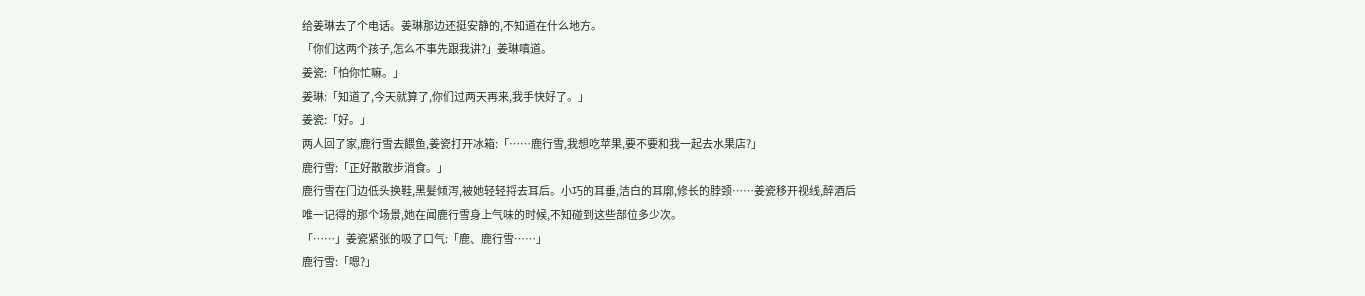给姜琳去了个电话。姜琳那边还挺安静的,不知道在什么地方。
「你们这两个孩子,怎么不事先跟我讲?」姜琳嗔道。
姜瓷:「怕你忙嘛。」
姜琳:「知道了,今天就算了,你们过两天再来,我手快好了。」
姜瓷:「好。」
两人回了家,鹿行雪去餵鱼,姜瓷打开冰箱:「……鹿行雪,我想吃苹果,要不要和我一起去水果店?」
鹿行雪:「正好散散步消食。」
鹿行雪在门边低头换鞋,黑髮倾泻,被她轻轻捋去耳后。小巧的耳垂,洁白的耳廓,修长的脖颈……姜瓷移开视线,醉酒后唯一记得的那个场景,她在闻鹿行雪身上气味的时候,不知碰到这些部位多少次。
「……」姜瓷紧张的吸了口气:「鹿、鹿行雪……」
鹿行雪:「嗯?」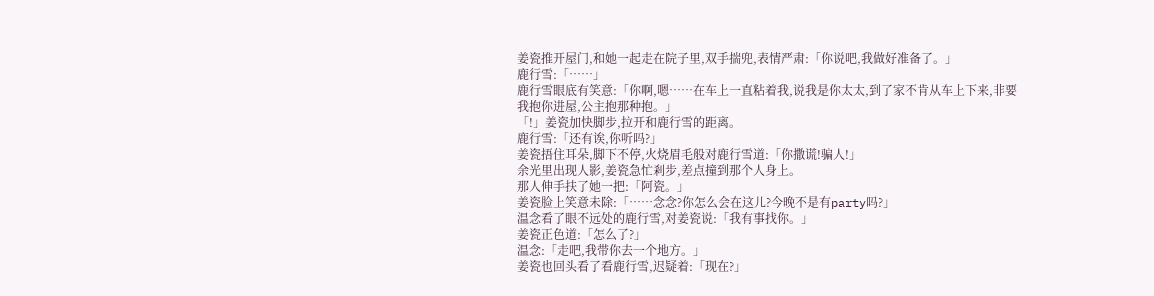姜瓷推开屋门,和她一起走在院子里,双手揣兜,表情严肃:「你说吧,我做好准备了。」
鹿行雪:「……」
鹿行雪眼底有笑意:「你啊,嗯……在车上一直粘着我,说我是你太太,到了家不肯从车上下来,非要我抱你进屋,公主抱那种抱。」
「!」姜瓷加快脚步,拉开和鹿行雪的距离。
鹿行雪:「还有诶,你听吗?」
姜瓷捂住耳朵,脚下不停,火烧眉毛般对鹿行雪道:「你撒谎!骗人!」
余光里出现人影,姜瓷急忙剎步,差点撞到那个人身上。
那人伸手扶了她一把:「阿瓷。」
姜瓷脸上笑意未除:「……念念?你怎么会在这儿?今晚不是有party吗?」
温念看了眼不远处的鹿行雪,对姜瓷说:「我有事找你。」
姜瓷正色道:「怎么了?」
温念:「走吧,我带你去一个地方。」
姜瓷也回头看了看鹿行雪,迟疑着:「现在?」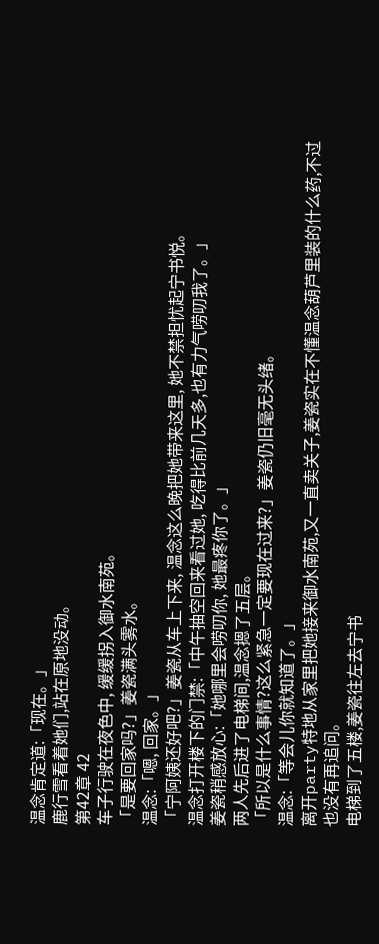温念肯定道:「现在。」
鹿行雪看着她们,站在原地没动。
第42章 42
车子行驶在夜色中, 缓缓拐入御水南苑。
「是要回家吗?」姜瓷满头雾水。
温念:「嗯, 回家。」
「宁阿姨还好吧?」姜瓷从车上下来, 温念这么晚把她带来这里, 她不禁担忧起宁书悦。
温念打开楼下的门禁:「中午抽空回来看过她, 吃得比前几天多,也有力气唠叨我了。」
姜瓷稍感放心:「她哪里会唠叨你, 她最疼你了。」
两人先后进了电梯间,温念摁了五层。
「所以是什么事情?这么紧急一定要现在过来?」姜瓷仍旧毫无头绪。
温念:「等会儿你就知道了。」
离开party特地从家里把她接来御水南苑,又一直卖关子,姜瓷实在不懂温念葫芦里装的什么药,不过也没有再追问。
电梯到了五楼,姜瓷往左去宁书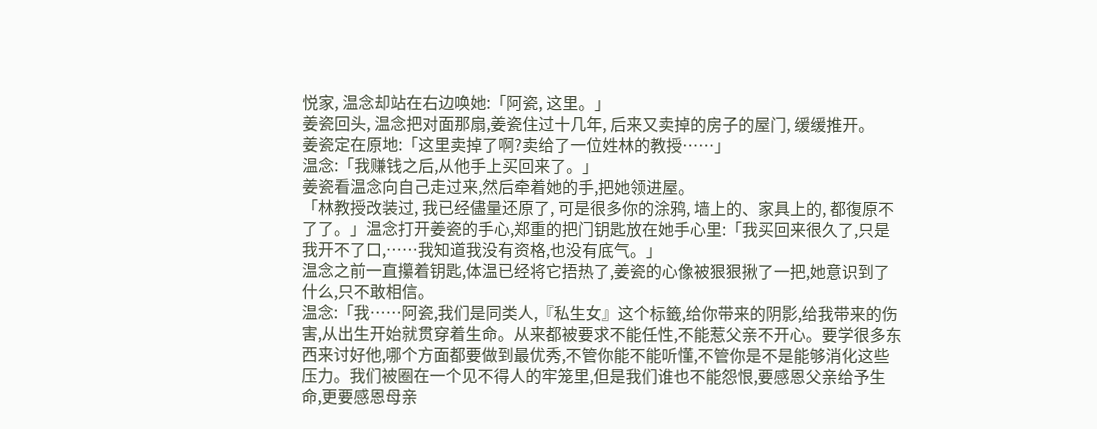悦家, 温念却站在右边唤她:「阿瓷, 这里。」
姜瓷回头, 温念把对面那扇,姜瓷住过十几年, 后来又卖掉的房子的屋门, 缓缓推开。
姜瓷定在原地:「这里卖掉了啊?卖给了一位姓林的教授……」
温念:「我赚钱之后,从他手上买回来了。」
姜瓷看温念向自己走过来,然后牵着她的手,把她领进屋。
「林教授改装过, 我已经儘量还原了, 可是很多你的涂鸦, 墙上的、家具上的, 都復原不了了。」温念打开姜瓷的手心,郑重的把门钥匙放在她手心里:「我买回来很久了,只是我开不了口,……我知道我没有资格,也没有底气。」
温念之前一直攥着钥匙,体温已经将它捂热了,姜瓷的心像被狠狠揪了一把,她意识到了什么,只不敢相信。
温念:「我……阿瓷,我们是同类人,『私生女』这个标籤,给你带来的阴影,给我带来的伤害,从出生开始就贯穿着生命。从来都被要求不能任性,不能惹父亲不开心。要学很多东西来讨好他,哪个方面都要做到最优秀,不管你能不能听懂,不管你是不是能够消化这些压力。我们被圈在一个见不得人的牢笼里,但是我们谁也不能怨恨,要感恩父亲给予生命,更要感恩母亲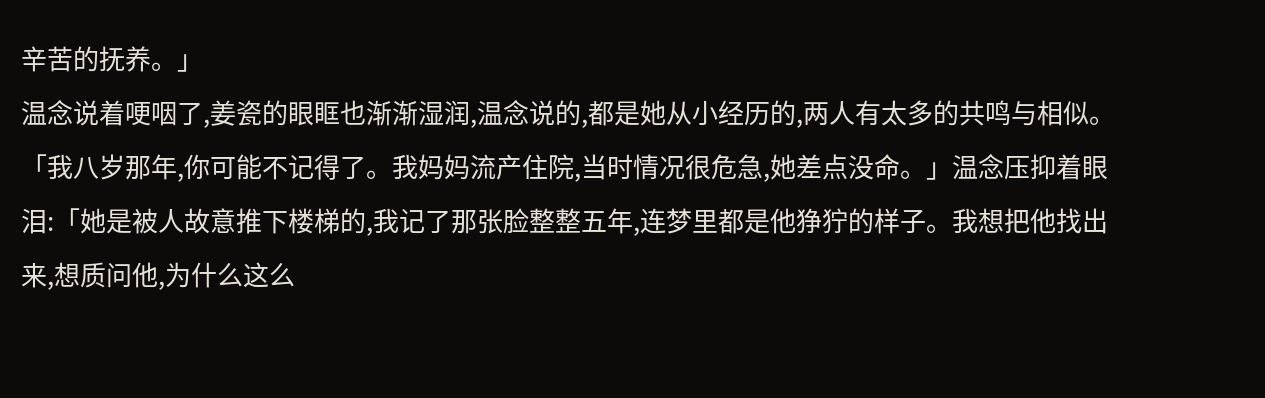辛苦的抚养。」
温念说着哽咽了,姜瓷的眼眶也渐渐湿润,温念说的,都是她从小经历的,两人有太多的共鸣与相似。
「我八岁那年,你可能不记得了。我妈妈流产住院,当时情况很危急,她差点没命。」温念压抑着眼泪:「她是被人故意推下楼梯的,我记了那张脸整整五年,连梦里都是他狰狞的样子。我想把他找出来,想质问他,为什么这么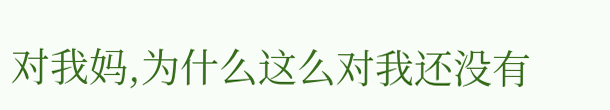对我妈,为什么这么对我还没有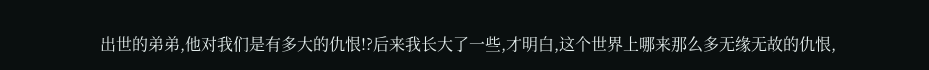出世的弟弟,他对我们是有多大的仇恨!?后来我长大了一些,才明白,这个世界上哪来那么多无缘无故的仇恨,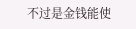不过是金钱能使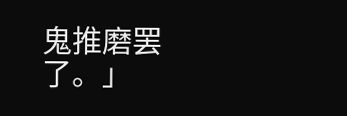鬼推磨罢了。」